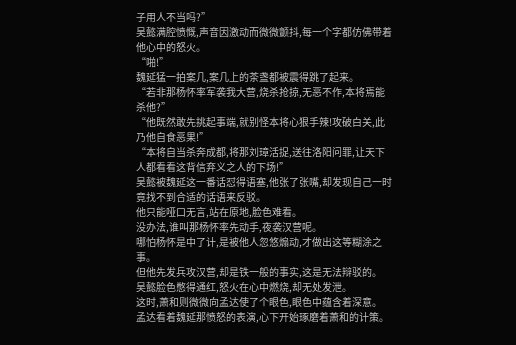子用人不当吗?”
吴懿满腔愤慨,声音因激动而微微颤抖,每一个字都仿佛带着他心中的怒火。
“啪!”
魏延猛一拍案几,案几上的茶盏都被震得跳了起来。
“若非那杨怀率军袭我大营,烧杀抢掠,无恶不作,本将焉能杀他?”
“他既然敢先挑起事端,就别怪本将心狠手辣!攻破白关,此乃他自食恶果!”
“本将自当杀奔成都,将那刘璋活捉,送往洛阳问罪,让天下人都看看这背信弃义之人的下场!”
吴懿被魏延这一番话怼得语塞,他张了张嘴,却发现自己一时竟找不到合适的话语来反驳。
他只能哑口无言,站在原地,脸色难看。
没办法,谁叫那杨怀率先动手,夜袭汉营呢。
哪怕杨怀是中了计,是被他人忽悠煽动,才做出这等糊涂之事。
但他先发兵攻汉营,却是铁一般的事实,这是无法辩驳的。
吴懿脸色憋得通红,怒火在心中燃烧,却无处发泄。
这时,萧和则微微向孟达使了个眼色,眼色中蕴含着深意。
孟达看着魏延那愤怒的表演,心下开始琢磨着萧和的计策。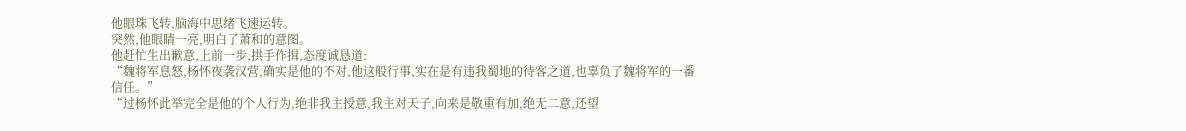他眼珠飞转,脑海中思绪飞速运转。
突然,他眼睛一亮,明白了萧和的意图。
他赶忙生出歉意,上前一步,拱手作揖,态度诚恳道:
“魏将军息怒,杨怀夜袭汉营,确实是他的不对,他这般行事,实在是有违我蜀地的待客之道,也辜负了魏将军的一番信任。”
“过杨怀此举完全是他的个人行为,绝非我主授意,我主对天子,向来是敬重有加,绝无二意,还望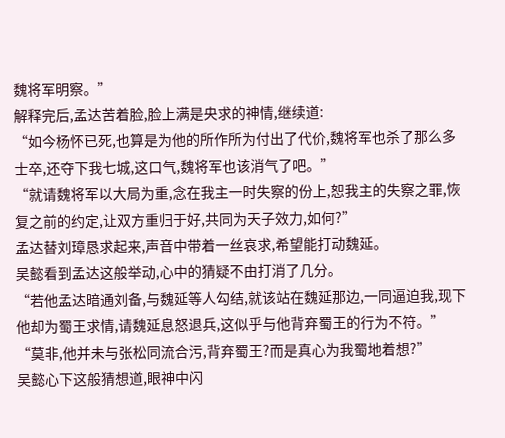魏将军明察。”
解释完后,孟达苦着脸,脸上满是央求的神情,继续道:
“如今杨怀已死,也算是为他的所作所为付出了代价,魏将军也杀了那么多士卒,还夺下我七城,这口气,魏将军也该消气了吧。”
“就请魏将军以大局为重,念在我主一时失察的份上,恕我主的失察之罪,恢复之前的约定,让双方重归于好,共同为天子效力,如何?”
孟达替刘璋恳求起来,声音中带着一丝哀求,希望能打动魏延。
吴懿看到孟达这般举动,心中的猜疑不由打消了几分。
“若他孟达暗通刘备,与魏延等人勾结,就该站在魏延那边,一同逼迫我,现下他却为蜀王求情,请魏延息怒退兵,这似乎与他背弃蜀王的行为不符。”
“莫非,他并未与张松同流合污,背弃蜀王?而是真心为我蜀地着想?”
吴懿心下这般猜想道,眼神中闪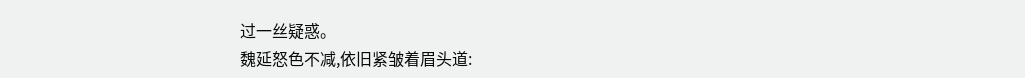过一丝疑惑。
魏延怒色不减,依旧紧皱着眉头道: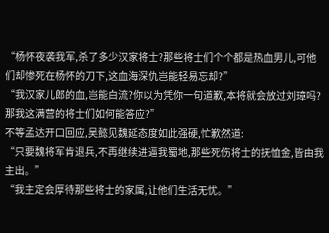“杨怀夜袭我军,杀了多少汉家将士?那些将士们个个都是热血男儿,可他们却惨死在杨怀的刀下,这血海深仇岂能轻易忘却?”
“我汉家儿郎的血,岂能白流?你以为凭你一句道歉,本将就会放过刘璋吗?那我这满营的将士们如何能答应?”
不等孟达开口回应,吴懿见魏延态度如此强硬,忙歉然道:
“只要魏将军肯退兵,不再继续进逼我蜀地,那些死伤将士的抚恤金,皆由我主出。”
“我主定会厚待那些将士的家属,让他们生活无忧。”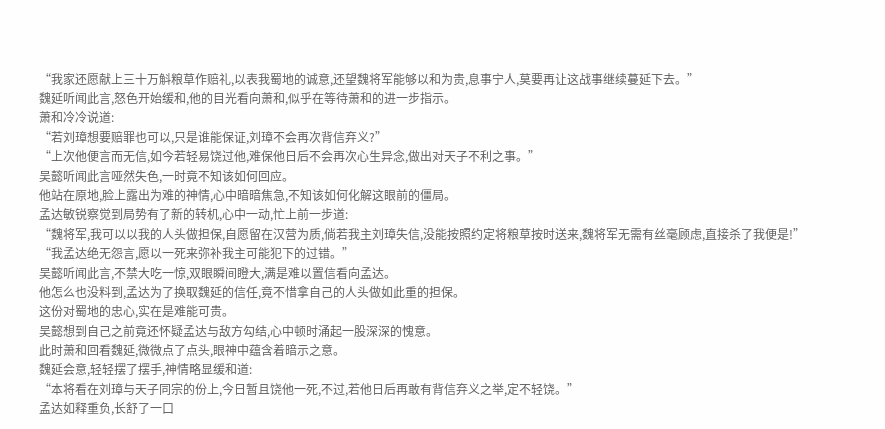“我家还愿献上三十万斛粮草作赔礼,以表我蜀地的诚意,还望魏将军能够以和为贵,息事宁人,莫要再让这战事继续蔓延下去。”
魏延听闻此言,怒色开始缓和,他的目光看向萧和,似乎在等待萧和的进一步指示。
萧和冷冷说道:
“若刘璋想要赔罪也可以,只是谁能保证,刘璋不会再次背信弃义?”
“上次他便言而无信,如今若轻易饶过他,难保他日后不会再次心生异念,做出对天子不利之事。”
吴懿听闻此言哑然失色,一时竟不知该如何回应。
他站在原地,脸上露出为难的神情,心中暗暗焦急,不知该如何化解这眼前的僵局。
孟达敏锐察觉到局势有了新的转机,心中一动,忙上前一步道:
“魏将军,我可以以我的人头做担保,自愿留在汉营为质,倘若我主刘璋失信,没能按照约定将粮草按时送来,魏将军无需有丝毫顾虑,直接杀了我便是!”
“我孟达绝无怨言,愿以一死来弥补我主可能犯下的过错。”
吴懿听闻此言,不禁大吃一惊,双眼瞬间瞪大,满是难以置信看向孟达。
他怎么也没料到,孟达为了换取魏延的信任,竟不惜拿自己的人头做如此重的担保。
这份对蜀地的忠心,实在是难能可贵。
吴懿想到自己之前竟还怀疑孟达与敌方勾结,心中顿时涌起一股深深的愧意。
此时萧和回看魏延,微微点了点头,眼神中蕴含着暗示之意。
魏延会意,轻轻摆了摆手,神情略显缓和道:
“本将看在刘璋与天子同宗的份上,今日暂且饶他一死,不过,若他日后再敢有背信弃义之举,定不轻饶。”
孟达如释重负,长舒了一口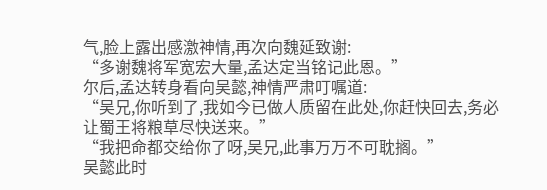气,脸上露出感激神情,再次向魏延致谢:
“多谢魏将军宽宏大量,孟达定当铭记此恩。”
尔后,孟达转身看向吴懿,神情严肃叮嘱道:
“吴兄,你听到了,我如今已做人质留在此处,你赶快回去,务必让蜀王将粮草尽快送来。”
“我把命都交给你了呀,吴兄,此事万万不可耽搁。”
吴懿此时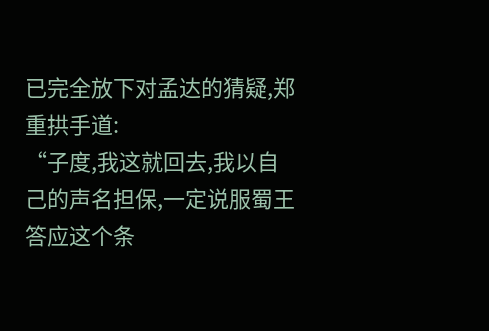已完全放下对孟达的猜疑,郑重拱手道:
“子度,我这就回去,我以自己的声名担保,一定说服蜀王答应这个条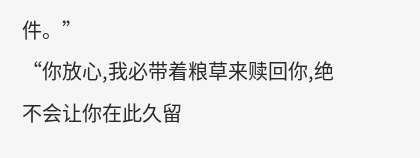件。”
“你放心,我必带着粮草来赎回你,绝不会让你在此久留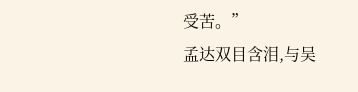受苦。”
孟达双目含泪,与吴